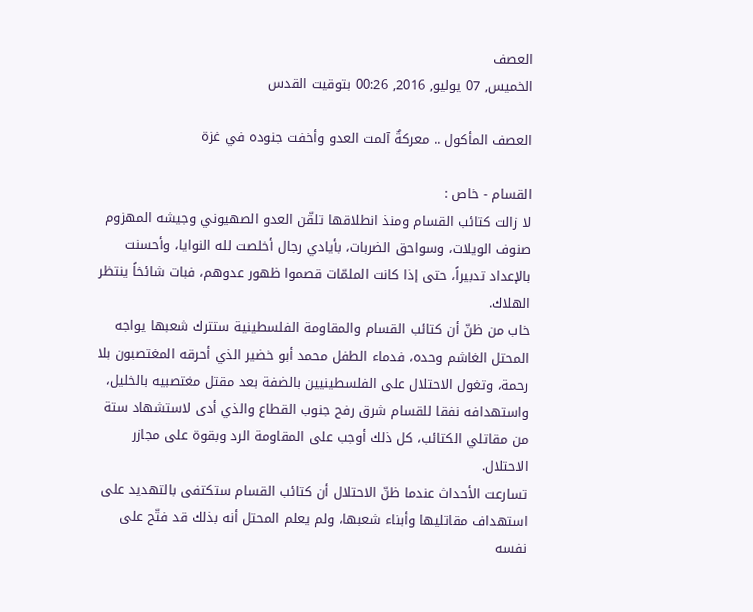العصف
الخميس, 07 يوليو, 2016, 00:26 بتوقيت القدس

العصف المأكول .. معركةٌ آلمت العدو وأخفت جنوده في غزة

القسام - خاص :
لا زالت كتائب القسام ومنذ انطلاقها تلقّن العدو الصهيوني وجيشه المهزوم صنوف الويلات، وسواحق الضربات، بأيادي رجال أخلصت لله النوايا، وأحسنت بالإعداد تدبيراً، حتى إذا كانت الملمّات قصموا ظهور عدوهم، فبات شائخاً ينتظر الهلاك.
خاب من ظنّ أن كتائب القسام والمقاومة الفلسطينية ستترك شعبها يواجه المحتل الغاشم وحده، فدماء الطفل محمد أبو خضير الذي أحرقه المغتصبون بلا رحمة، وتغول الاحتلال على الفلسطينيين بالضفة بعد مقتل مغتصبيه بالخليل، واستهدافه نفقا للقسام شرق رفح جنوب القطاع والذي أدى لاستشهاد ستة من مقاتلي الكتائب، كل ذلك أوجب على المقاومة الرد وبقوة على مجازر الاحتلال.
تسارعت الأحداث عندما ظنّ الاحتلال أن كتائب القسام ستكتفى بالتهديد على استهداف مقاتليها وأبناء شعبها، ولم يعلم المحتل أنه بذلك قد فتّح على نفسه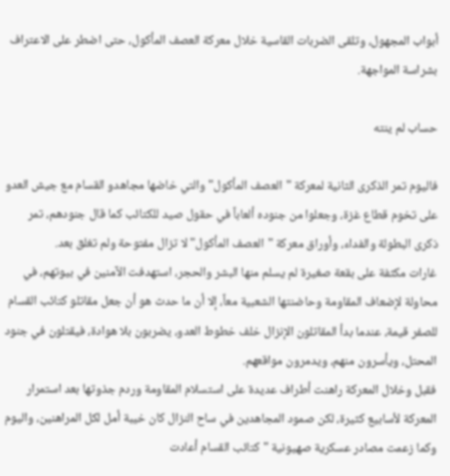أبواب المجهول، وتلقى الضربات القاسية خلال معركة العصف المأكول، حتى اضطر على الاعتراف بشراسة المواجهة.

حساب لم ينته

فاليوم تمر الذكرى الثانية لمعركة "العصف المأكول" والتي خاضها مجاهدو القسام مع جيش العدو على تخوم قطاع غزة، وجعلوا من جنوده ألعاباً في حقول صيد للكتائب كما قال جنودهم، تمر ذكرى البطولة والفداء، وأوراق معركة "العصف المأكول" لا تزال مفتوحة ولم تغلق بعد.
غارات مكثفة على بقعة صغيرة لم يسلم منها البشر والحجر، استهدفت الآمنين في بيوتهم، في محاولة لإضعاف المقاومة وحاضنتها الشعبية معاً، إلا أن ما حدث هو أن جعل مقاتلو كتائب القسام للصفر قيمة، عندما بدأ المقاتلون الإنزال خلف خطوط العدو، يضربون بلا هوادة، فيقتلون في جنود المحتل، ويأسرون منهم، ويدمرون مواقعهم.
فقبل وخلال المعركة راهنت أطراف عديدة على استسلام المقاومة وردم جذوتها بعد استمرار المعركة لأسابيع كثيرة، لكن صمود المجاهدين في ساح النزال كان خيبة أمل لكل المراهنين، واليوم وكما زعمت مصادر عسكرية صهيونية "كتائب القسام أعادت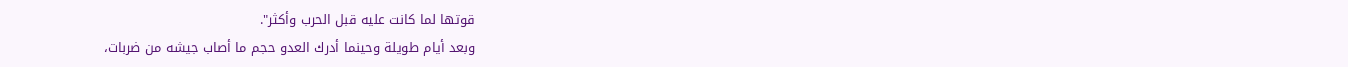قوتها لما كانت عليه قبل الحرب وأكثر".
وبعد أيام طويلة وحينما أدرك العدو حجم ما أصاب جيشه من ضربات،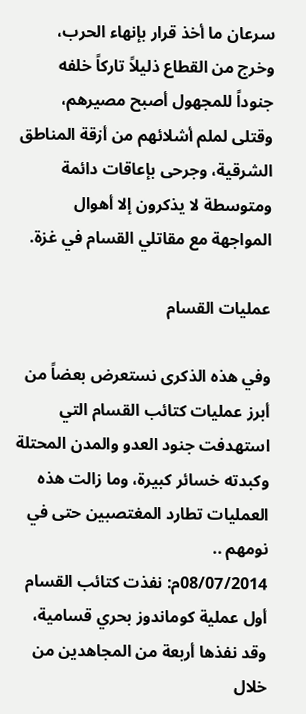سرعان ما أخذ قرار بإنهاء الحرب، وخرج من القطاع ذليلاً تاركاً خلفه جنوداً للمجهول أصبح مصيرهم، وقتلى لملم أشلائهم من أزقة المناطق الشرقية، وجرحى بإعاقات دائمة ومتوسطة لا يذكرون إلا أهوال المواجهة مع مقاتلي القسام في غزة.

عمليات القسام

وفي هذه الذكرى نستعرض بعضاً من أبرز عمليات كتائب القسام التي استهدفت جنود العدو والمدن المحتلة وكبدته خسائر كبيرة، وما زالت هذه العمليات تطارد المغتصبين حتى في نومهم ..
08/07/2014م: نفذت كتائب القسام أول عملية كوماندوز بحري قسامية، وقد نفذها أربعة من المجاهدين من خلال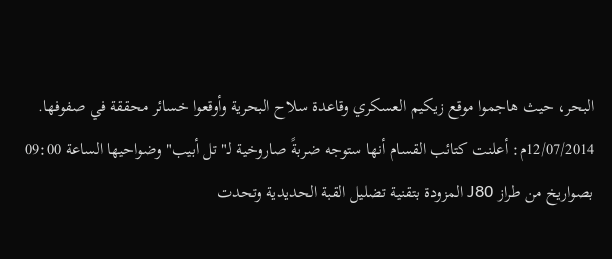البحر، حيث هاجموا موقع زيكيم العسكري وقاعدة سلاح البحرية وأوقعوا خسائر محققة في صفوفها.
12/07/2014م: أعلنت كتائب القسام أنها ستوجه ضربةً صاروخية لـ"تل أبيب" وضواحيها الساعة 09:00 بصواريخ من طراز J80 المزودة بتقنية تضليل القبة الحديدية وتحدت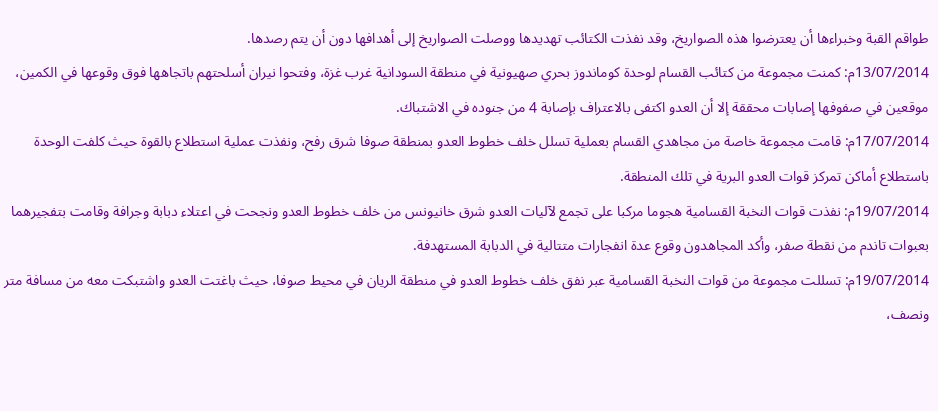طواقم القبة وخبراءها أن يعترضوا هذه الصواريخ، وقد نفذت الكتائب تهديدها ووصلت الصواريخ إلى أهدافها دون أن يتم رصدها.
13/07/2014م: كمنت مجموعة من كتائب القسام لوحدة كوماندوز بحري صهيونية في منطقة السودانية غرب غزة، وفتحوا نيران أسلحتهم باتجاهها فوق وقوعها في الكمين، موقعين في صفوفها إصابات محققة إلا أن العدو اكتفى بالاعتراف بإصابة 4 من جنوده في الاشتباك.
17/07/2014م: قامت مجموعة خاصة من مجاهدي القسام بعملية تسلل خلف خطوط العدو بمنطقة صوفا شرق رفح، ونفذت عملية استطلاع بالقوة حيث كلفت الوحدة باستطلاع أماكن تمركز قوات العدو البرية في تلك المنطقة.
19/07/2014م: نفذت قوات النخبة القسامية هجوما مركبا على تجمع لآليات العدو شرق خانيونس من خلف خطوط العدو ونجحت في اعتلاء دبابة وجرافة وقامت بتفجيرهما بعبوات تاندم من نقطة صفر، وأكد المجاهدون وقوع عدة انفجارات متتالية في الدبابة المستهدفة.
19/07/2014م: تسللت مجموعة من قوات النخبة القسامية عبر نفق خلف خطوط العدو في منطقة الريان في محيط صوفا، حيث باغتت العدو واشتبكت معه من مسافة متر ونصف،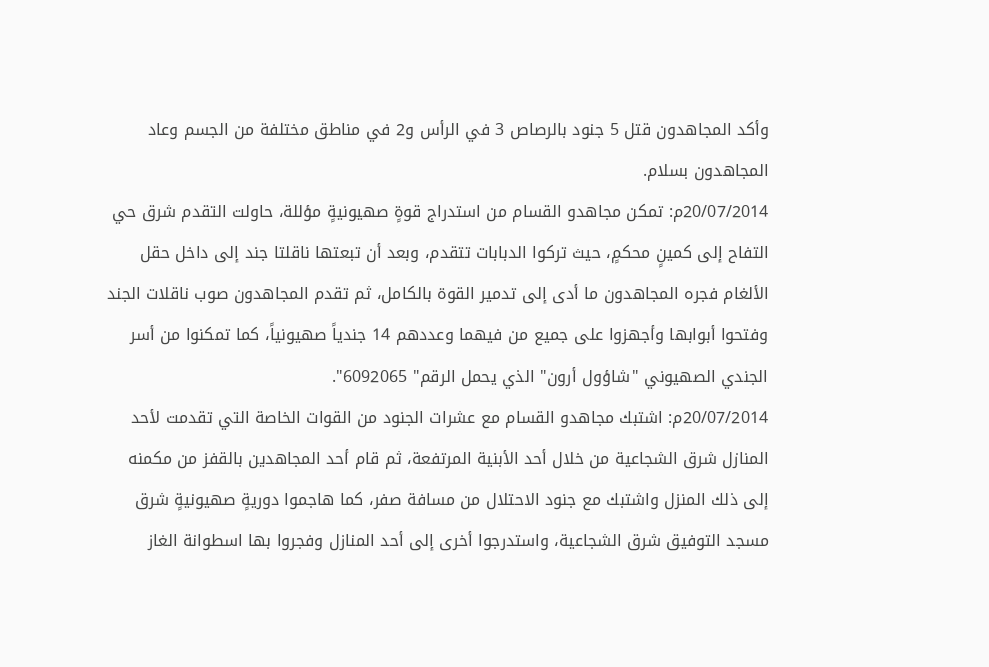وأكد المجاهدون قتل 5 جنود بالرصاص 3 في الرأس و2 في مناطق مختلفة من الجسم وعاد المجاهدون بسلام.
20/07/2014م: تمكن مجاهدو القسام من استدراج قوةٍ صهيونيةٍ مؤللة، حاولت التقدم شرق حي التفاح إلى كمينٍ محكمٍ، حيث تركوا الدبابات تتقدم، وبعد أن تبعتها ناقلتا جند إلى داخل حقل الألغام فجره المجاهدون ما أدى إلى تدمير القوة بالكامل، ثم تقدم المجاهدون صوب ناقلات الجند وفتحوا أبوابها وأجهزوا على جميع من فيهما وعددهم 14 جندياً صهيونياً، كما تمكنوا من أسر الجندي الصهيوني "شاؤول أرون" الذي يحمل الرقم" 6092065".
20/07/2014م: اشتبك مجاهدو القسام مع عشرات الجنود من القوات الخاصة التي تقدمت لأحد المنازل شرق الشجاعية من خلال أحد الأبنية المرتفعة، ثم قام أحد المجاهدين بالقفز من مكمنه إلى ذلك المنزل واشتبك مع جنود الاحتلال من مسافة صفر، كما هاجموا دوريةٍ صهيونيةٍ شرق مسجد التوفيق شرق الشجاعية، واستدرجوا أخرى إلى أحد المنازل وفجروا بها اسطوانة الغاز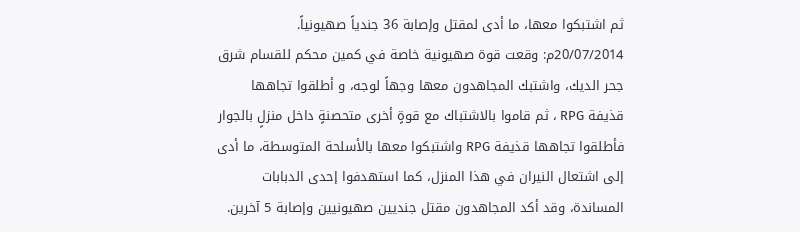ثم اشتبكوا معها، ما أدى لمقتل وإصابة 36 جندياً صهيونياً.
20/07/2014م: وقعت قوة صهيونية خاصة في كمين محكم للقسام شرق جحر الديك، واشتبك المجاهدون معها وجهاً لوجه، و أطلقوا تجاهها قذيفة RPG ، ثم قاموا بالاشتباك مع قوةٍ أخرى متحصنةٍ داخل منزلٍ بالجوار فأطلقوا تجاهها قذيفة RPG واشتبكوا معها بالأسلحة المتوسطة، ما أدى إلى اشتعال النيران في هذا المنزل، كما استهدفوا إحدى الدبابات المساندة، وقد أكد المجاهدون مقتل جنديين صهيونيين وإصابة 5 آخرين.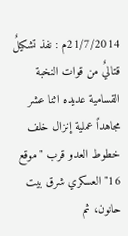21/7/2014م : نفذ تشكيلٌ قتاليٌ من قوات النخبة القسامية عديده اثنا عشر مجاهداً عملية إنزال خلف خطوط العدو قرب "موقع 16" العسكري شرق بيت حانون، ثم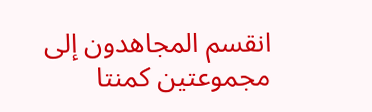انقسم المجاهدون إلى مجموعتين كمنتا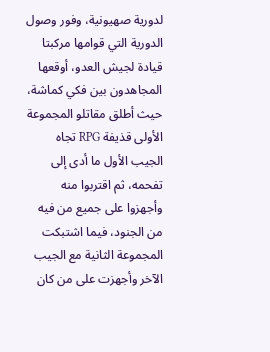لدورية صهيونية، وفور وصول الدورية التي قوامها مركبتا قيادة لجيش العدو، أوقعها المجاهدون بين فكي كماشة، حيث أطلق مقاتلو المجموعة الأولى قذيفة RPG تجاه الجيب الأول ما أدى إلى تفحمه، ثم اقتربوا منه وأجهزوا على جميع من فيه من الجنود، فيما اشتبكت المجموعة الثانية مع الجيب الآخر وأجهزت على من كان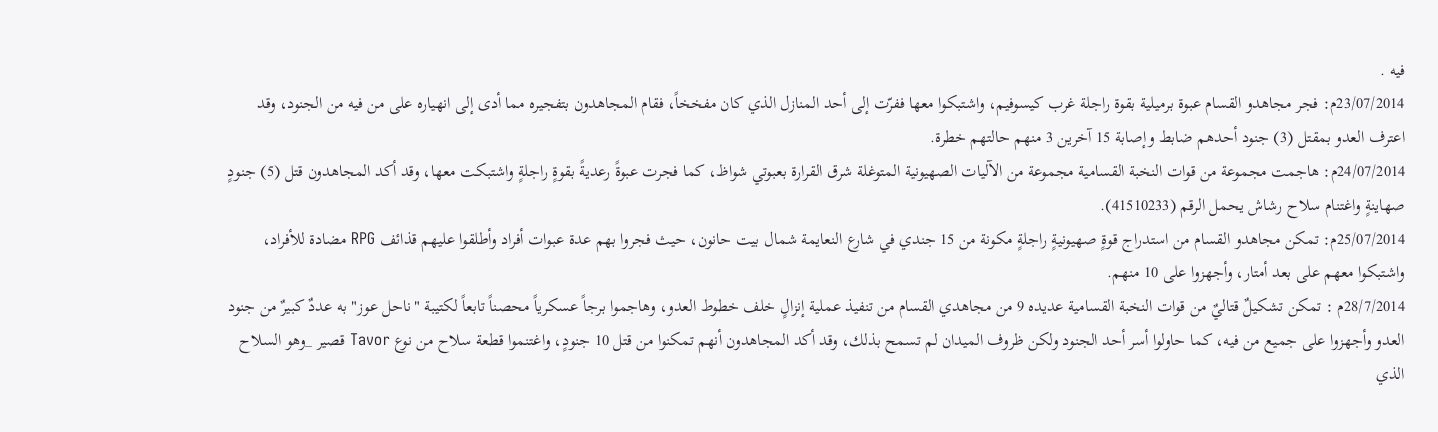فيه .
23/07/2014م: فجر مجاهدو القسام عبوة برميلية بقوة راجلة غرب كيسوفيم، واشتبكوا معها ففرّت إلى أحد المنازل الذي كان مفخخاً، فقام المجاهدون بتفجيره مما أدى إلى انهياره على من فيه من الجنود، وقد اعترف العدو بمقتل (3) جنود أحدهم ضابط وإصابة 15 آخرين 3 منهم حالتهم خطرة.
24/07/2014م: هاجمت مجموعة من قوات النخبة القسامية مجموعة من الآليات الصهيونية المتوغلة شرق القرارة بعبوتي شواظ، كما فجرت عبوةً رعديةً بقوةٍ راجلةٍ واشتبكت معها، وقد أكد المجاهدون قتل (5) جنودٍ صهاينةٍ واغتنام سلاح رشاش يحمل الرقم (41510233).
25/07/2014م: تمكن مجاهدو القسام من استدراج قوةٍ صهيونيةٍ راجلةٍ مكونة من 15 جندي في شارع النعايمة شمال بيت حانون، حيث فجروا بهم عدة عبوات أفراد وأطلقوا عليهم قذائف RPG مضادة للأفراد، واشتبكوا معهم على بعد أمتار، وأجهزوا على 10 منهم.
28/7/2014م : تمكن تشكيلٌ قتاليٌ من قوات النخبة القسامية عديده 9 من مجاهدي القسام من تنفيذ عملية إنزالٍ خلف خطوط العدو، وهاجموا برجاً عسكرياً محصناً تابعاً لكتيبة "ناحل عوز" به عددٌ كبيرٌ من جنود العدو وأجهزوا على جميع من فيه، كما حاولوا أسر أحد الجنود ولكن ظروف الميدان لم تسمح بذلك، وقد أكد المجاهدون أنهم تمكنوا من قتل 10 جنودٍ، واغتنموا قطعة سلاح من نوع Tavor قصير _وهو السلاح الذي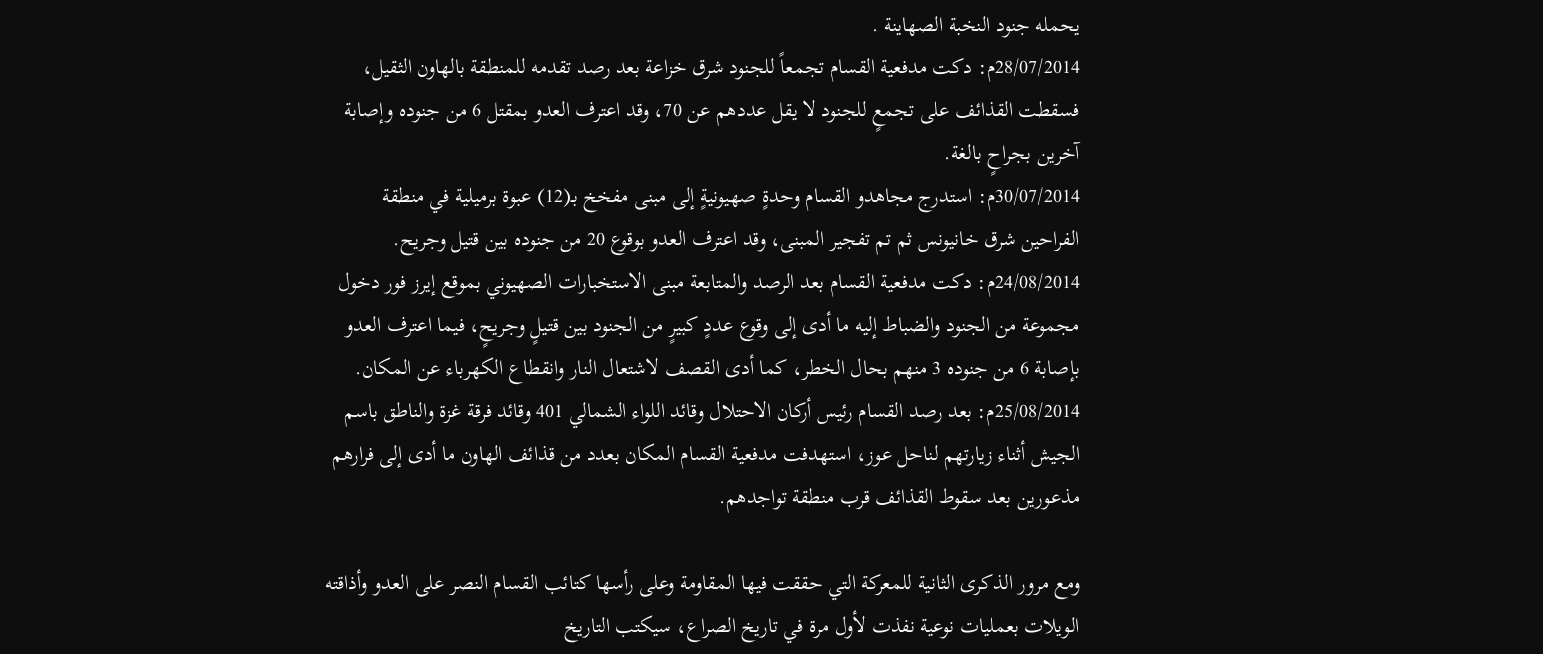يحمله جنود النخبة الصهاينة .
28/07/2014م: دكت مدفعية القسام تجمعاً للجنود شرق خزاعة بعد رصد تقدمه للمنطقة بالهاون الثقيل، فسقطت القذائف على تجمعٍ للجنود لا يقل عددهم عن 70، وقد اعترف العدو بمقتل 6 من جنوده وإصابة آخرين بجراحٍ بالغة.
30/07/2014م: استدرج مجاهدو القسام وحدةٍ صهيونيةٍ إلى مبنى مفخخ بـ(12) عبوة برميلية في منطقة الفراحين شرق خانيونس ثم تم تفجير المبنى، وقد اعترف العدو بوقوع 20 من جنوده بين قتيل وجريح.
24/08/2014م: دكت مدفعية القسام بعد الرصد والمتابعة مبنى الاستخبارات الصهيوني بموقع إيرز فور دخول مجموعة من الجنود والضباط إليه ما أدى إلى وقوع عددٍ كبيرٍ من الجنود بين قتيلٍ وجريحٍ، فيما اعترف العدو بإصابة 6 من جنوده 3 منهم بحال الخطر، كما أدى القصف لاشتعال النار وانقطاع الكهرباء عن المكان.
25/08/2014م: بعد رصد القسام رئيس أركان الاحتلال وقائد اللواء الشمالي 401 وقائد فرقة غزة والناطق باسم الجيش أثناء زيارتهم لناحل عوز، استهدفت مدفعية القسام المكان بعدد من قذائف الهاون ما أدى إلى فرارهم مذعورين بعد سقوط القذائف قرب منطقة تواجدهم.

ومع مرور الذكرى الثانية للمعركة التي حققت فيها المقاومة وعلى رأسها كتائب القسام النصر على العدو وأذاقته الويلات بعمليات نوعية نفذت لأول مرة في تاريخ الصراع، سيكتب التاريخ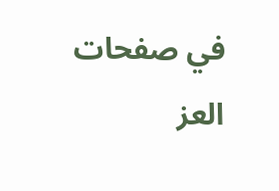في صفحات العز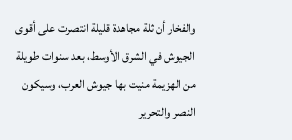والفخار أن ثلة مجاهدة قليلة انتصرت على أقوى الجيوش في الشرق الأوسط، بعد سنوات طويلة من الهزيمة منيت بها جيوش العرب، وسيكون النصر والتحرير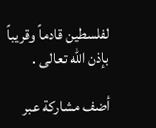لفلسطين قادماً وقريباً بإذن الله تعالى .

أضف مشاركة عبر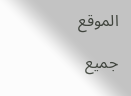الموقع

جميع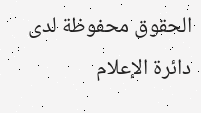الحقوق محفوظة لدى دائرة الإعلام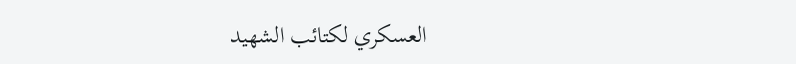العسكري لكتائب الشهيد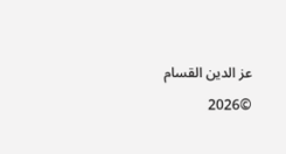عز الدين القسام ©2026